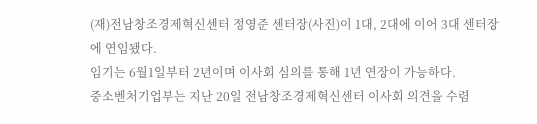(재)전남창조경제혁신센터 정영준 센터장(사진)이 1대, 2대에 이어 3대 센터장에 연임됐다.
임기는 6월1일부터 2년이며 이사회 심의를 통해 1년 연장이 가능하다.
중소벤처기업부는 지난 20일 전남창조경제혁신센터 이사회 의견을 수렴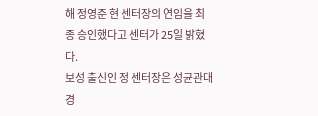해 정영준 현 센터장의 연임을 최종 승인했다고 센터가 25일 밝혔다.
보성 출신인 정 센터장은 성균관대 경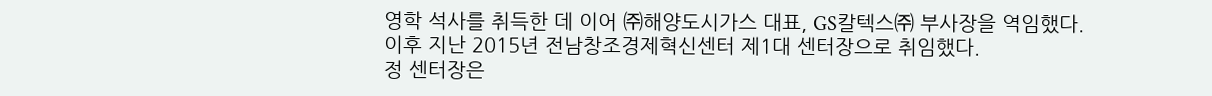영학 석사를 취득한 데 이어 ㈜해양도시가스 대표, GS칼텍스㈜ 부사장을 역임했다.
이후 지난 2015년 전남창조경제혁신센터 제1대 센터장으로 취임했다.
정 센터장은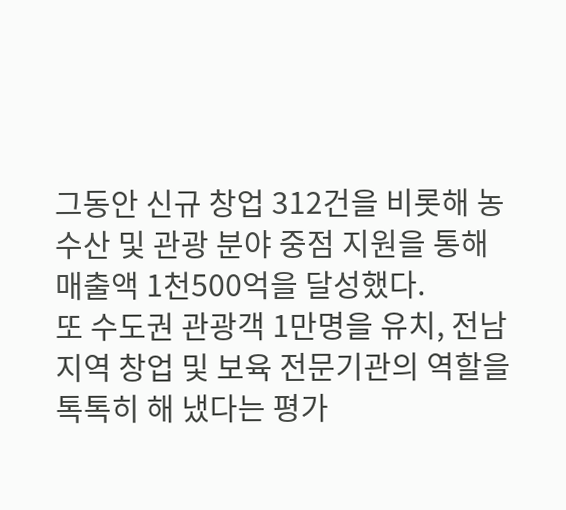그동안 신규 창업 312건을 비롯해 농수산 및 관광 분야 중점 지원을 통해 매출액 1천500억을 달성했다.
또 수도권 관광객 1만명을 유치, 전남지역 창업 및 보육 전문기관의 역할을 톡톡히 해 냈다는 평가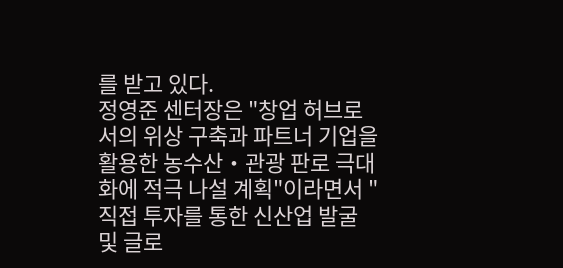를 받고 있다.
정영준 센터장은 "창업 허브로서의 위상 구축과 파트너 기업을 활용한 농수산‧관광 판로 극대화에 적극 나설 계획"이라면서 "직접 투자를 통한 신산업 발굴 및 글로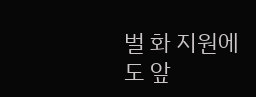벌 화 지원에도 앞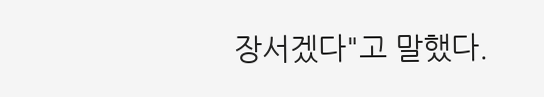장서겠다"고 말했다.